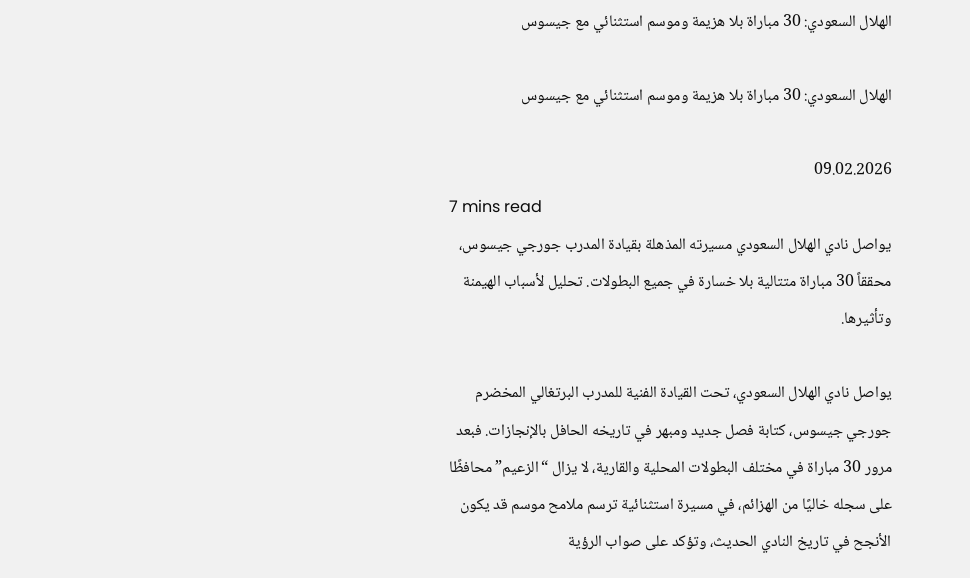الهلال السعودي: 30 مباراة بلا هزيمة وموسم استثنائي مع جيسوس

الهلال السعودي: 30 مباراة بلا هزيمة وموسم استثنائي مع جيسوس

09.02.2026
7 mins read
يواصل نادي الهلال السعودي مسيرته المذهلة بقيادة المدرب جورجي جيسوس، محققاً 30 مباراة متتالية بلا خسارة في جميع البطولات. تحليل لأسباب الهيمنة وتأثيرها.

يواصل نادي الهلال السعودي، تحت القيادة الفنية للمدرب البرتغالي المخضرم جورجي جيسوس، كتابة فصل جديد ومبهر في تاريخه الحافل بالإنجازات. فبعد مرور 30 مباراة في مختلف البطولات المحلية والقارية، لا يزال “الزعيم” محافظًا على سجله خاليًا من الهزائم، في مسيرة استثنائية ترسم ملامح موسم قد يكون الأنجح في تاريخ النادي الحديث، وتؤكد على صواب الرؤية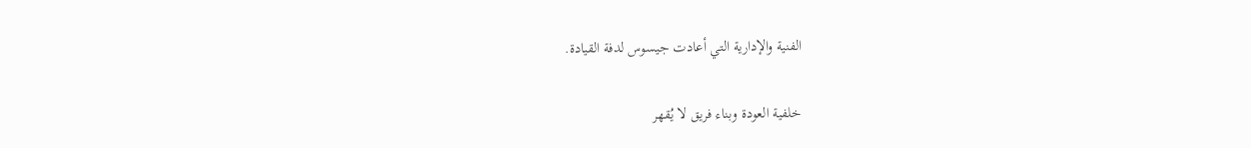الفنية والإدارية التي أعادت جيسوس لدفة القيادة.

خلفية العودة وبناء فريق لا يُقهر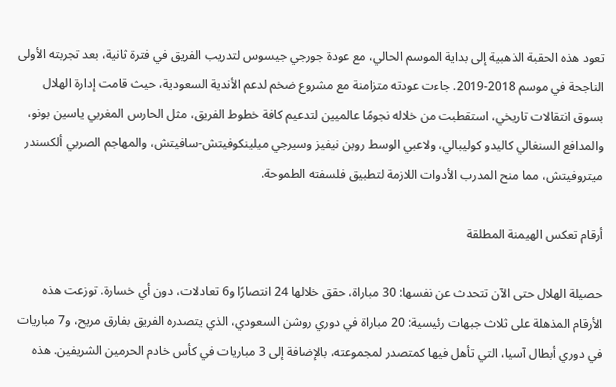تعود هذه الحقبة الذهبية إلى بداية الموسم الحالي، مع عودة جورجي جيسوس لتدريب الفريق في فترة ثانية، بعد تجربته الأولى الناجحة في موسم 2018-2019. جاءت عودته متزامنة مع مشروع ضخم لدعم الأندية السعودية، حيث قامت إدارة الهلال بسوق انتقالات تاريخي، استقطبت من خلاله نجومًا عالميين لتدعيم كافة خطوط الفريق، مثل الحارس المغربي ياسين بونو، والمدافع السنغالي كاليدو كوليبالي، ولاعبي الوسط روبن نيفيز وسيرجي ميلينكوفيتش-سافيتش، والمهاجم الصربي ألكسندر ميتروفيتش، مما منح المدرب الأدوات اللازمة لتطبيق فلسفته الطموحة.

أرقام تعكس الهيمنة المطلقة

حصيلة الهلال حتى الآن تتحدث عن نفسها: 30 مباراة، حقق خلالها 24 انتصارًا و6 تعادلات، دون أي خسارة. توزعت هذه الأرقام المذهلة على ثلاث جبهات رئيسية: 20 مباراة في دوري روشن السعودي، الذي يتصدره الفريق بفارق مريح، و7 مباريات في دوري أبطال آسيا، التي تأهل فيها كمتصدر لمجموعته، بالإضافة إلى 3 مباريات في كأس خادم الحرمين الشريفين. هذه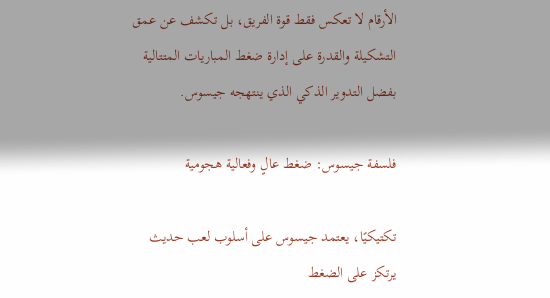الأرقام لا تعكس فقط قوة الفريق، بل تكشف عن عمق التشكيلة والقدرة على إدارة ضغط المباريات المتتالية بفضل التدوير الذكي الذي ينتهجه جيسوس.

فلسفة جيسوس: ضغط عالٍ وفعالية هجومية

تكتيكيًا، يعتمد جيسوس على أسلوب لعب حديث يرتكز على الضغط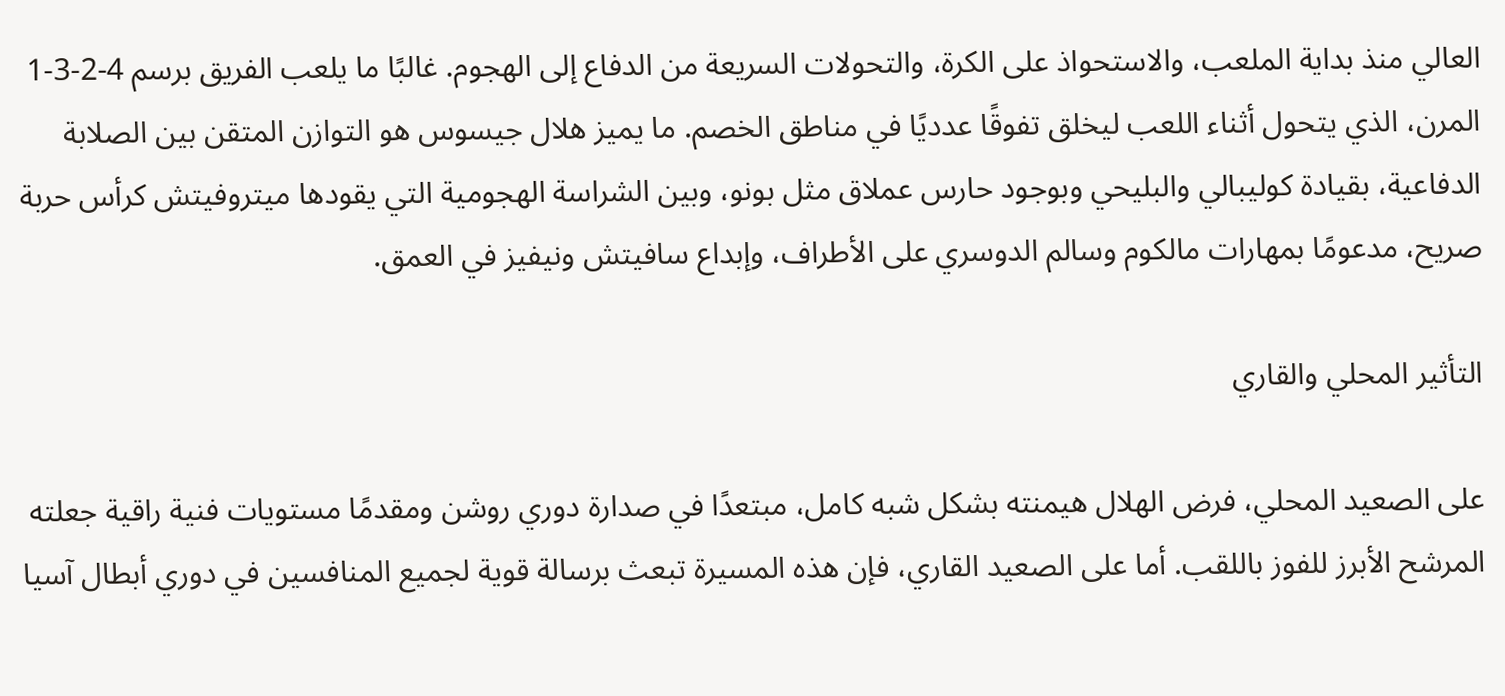العالي منذ بداية الملعب، والاستحواذ على الكرة، والتحولات السريعة من الدفاع إلى الهجوم. غالبًا ما يلعب الفريق برسم 4-2-3-1 المرن، الذي يتحول أثناء اللعب ليخلق تفوقًا عدديًا في مناطق الخصم. ما يميز هلال جيسوس هو التوازن المتقن بين الصلابة الدفاعية، بقيادة كوليبالي والبليحي وبوجود حارس عملاق مثل بونو، وبين الشراسة الهجومية التي يقودها ميتروفيتش كرأس حربة صريح، مدعومًا بمهارات مالكوم وسالم الدوسري على الأطراف، وإبداع سافيتش ونيفيز في العمق.

التأثير المحلي والقاري

على الصعيد المحلي، فرض الهلال هيمنته بشكل شبه كامل، مبتعدًا في صدارة دوري روشن ومقدمًا مستويات فنية راقية جعلته المرشح الأبرز للفوز باللقب. أما على الصعيد القاري، فإن هذه المسيرة تبعث برسالة قوية لجميع المنافسين في دوري أبطال آسيا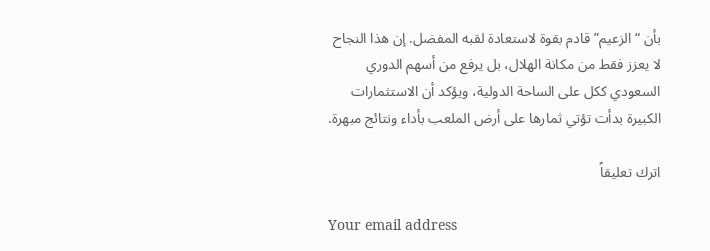بأن “الزعيم” قادم بقوة لاستعادة لقبه المفضل. إن هذا النجاح لا يعزز فقط من مكانة الهلال، بل يرفع من أسهم الدوري السعودي ككل على الساحة الدولية، ويؤكد أن الاستثمارات الكبيرة بدأت تؤتي ثمارها على أرض الملعب بأداء ونتائج مبهرة.

اترك تعليقاً

Your email address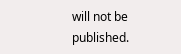will not be published.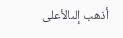أذهب إلىالأعلى